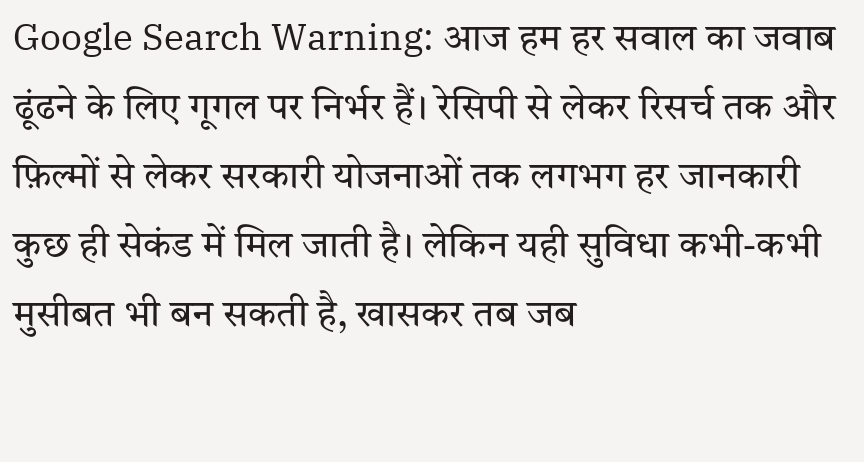Google Search Warning: आज हम हर सवाल का जवाब ढूंढने के लिए गूगल पर निर्भर हैं। रेसिपी से लेकर रिसर्च तक और फ़िल्मों से लेकर सरकारी योजनाओं तक लगभग हर जानकारी कुछ ही सेकंड में मिल जाती है। लेकिन यही सुविधा कभी-कभी मुसीबत भी बन सकती है, खासकर तब जब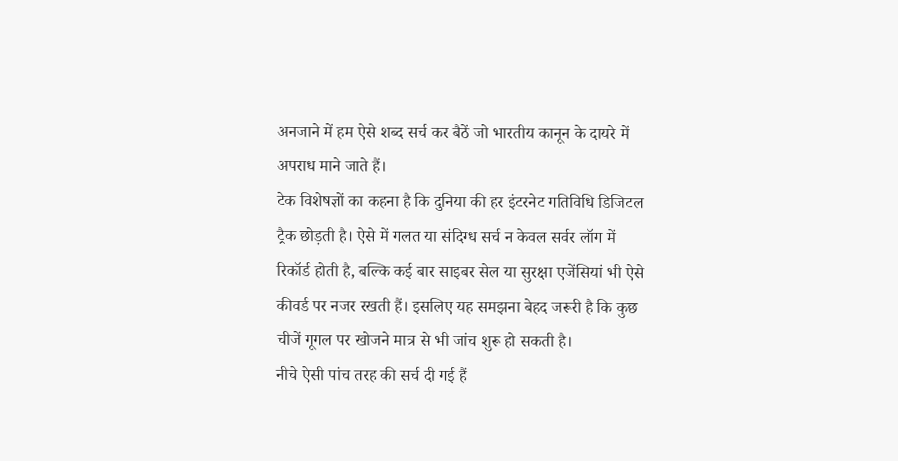अनजाने में हम ऐसे शब्द सर्च कर बैठें जो भारतीय कानून के दायरे में अपराध माने जाते हैं।
टेक विशेषज्ञों का कहना है कि दुनिया की हर इंटरनेट गतिविधि डिजिटल ट्रैक छोड़ती है। ऐसे में गलत या संदिग्ध सर्च न केवल सर्वर लॉग में रिकॉर्ड होती है, बल्कि कई बार साइबर सेल या सुरक्षा एजेंसियां भी ऐसे कीवर्ड पर नजर रखती हैं। इसलिए यह समझना बेहद जरूरी है कि कुछ चीजें गूगल पर खोजने मात्र से भी जांच शुरू हो सकती है।
नीचे ऐसी पांच तरह की सर्च दी गई हैं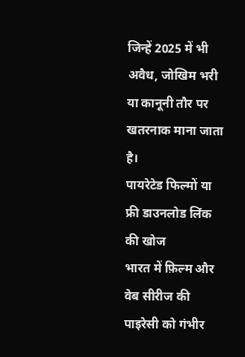जिन्हें 2025 में भी अवैध, जोखिम भरी या कानूनी तौर पर खतरनाक माना जाता है।
पायरेटेड फिल्मों या फ्री डाउनलोड लिंक की खोज
भारत में फ़िल्म और वेब सीरीज की पाइरेसी को गंभीर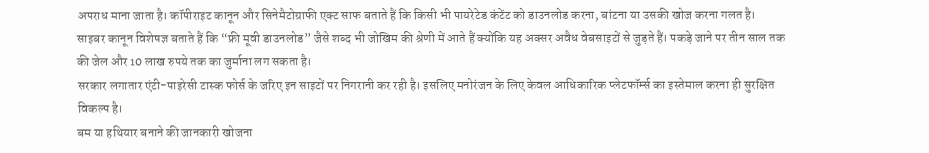अपराध माना जाता है। कॉपीराइट कानून और सिनेमैटोग्राफी एक्ट साफ बताते हैं कि किसी भी पायरेटेड कंटेंट को डाउनलोड करना, बांटना या उसकी खोज करना गलत है।
साइबर कानून विशेषज्ञ बताते हैं कि “फ्री मूवी डाउनलोड” जैसे शब्द भी जोखिम की श्रेणी में आते हैं क्योंकि यह अक्सर अवैध वेबसाइटों से जुड़ते हैं। पकड़े जाने पर तीन साल तक की जेल और 10 लाख रुपये तक का जुर्माना लग सकता है।
सरकार लगातार एंटी-पाइरेसी टास्क फोर्स के जरिए इन साइटों पर निगरानी कर रही है। इसलिए मनोरंजन के लिए केवल आधिकारिक प्लेटफॉर्म्स का इस्तेमाल करना ही सुरक्षित विकल्प है।
बम या हथियार बनाने की जानकारी खोजना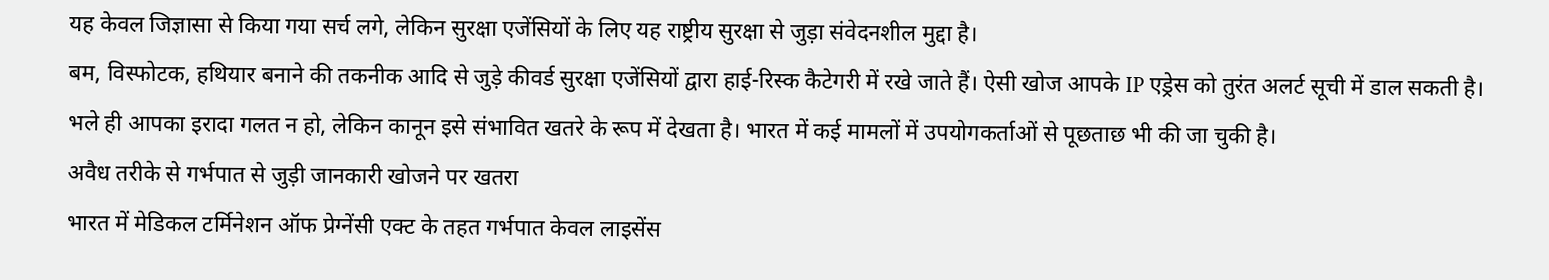यह केवल जिज्ञासा से किया गया सर्च लगे, लेकिन सुरक्षा एजेंसियों के लिए यह राष्ट्रीय सुरक्षा से जुड़ा संवेदनशील मुद्दा है।
बम, विस्फोटक, हथियार बनाने की तकनीक आदि से जुड़े कीवर्ड सुरक्षा एजेंसियों द्वारा हाई-रिस्क कैटेगरी में रखे जाते हैं। ऐसी खोज आपके IP एड्रेस को तुरंत अलर्ट सूची में डाल सकती है।
भले ही आपका इरादा गलत न हो, लेकिन कानून इसे संभावित खतरे के रूप में देखता है। भारत में कई मामलों में उपयोगकर्ताओं से पूछताछ भी की जा चुकी है।
अवैध तरीके से गर्भपात से जुड़ी जानकारी खोजने पर खतरा
भारत में मेडिकल टर्मिनेशन ऑफ प्रेग्नेंसी एक्ट के तहत गर्भपात केवल लाइसेंस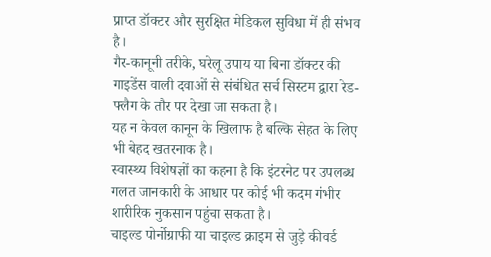प्राप्त डॉक्टर और सुरक्षित मेडिकल सुविधा में ही संभव है।
गैर-कानूनी तरीके, घरेलू उपाय या बिना डॉक्टर की गाइडेंस वाली दवाओं से संबंधित सर्च सिस्टम द्वारा रेड-फ्लैग के तौर पर देखा जा सकता है।
यह न केवल कानून के खिलाफ है बल्कि सेहत के लिए भी बेहद खतरनाक है।
स्वास्थ्य विशेषज्ञों का कहना है कि इंटरनेट पर उपलब्ध गलत जानकारी के आधार पर कोई भी कदम गंभीर शारीरिक नुकसान पहुंचा सकता है।
चाइल्ड पोर्नोग्राफी या चाइल्ड क्राइम से जुड़े कीवर्ड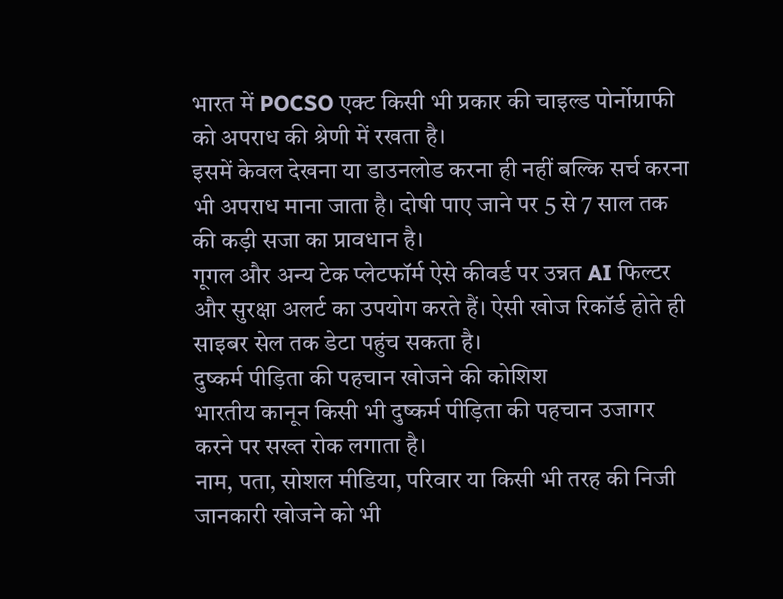भारत में POCSO एक्ट किसी भी प्रकार की चाइल्ड पोर्नोग्राफी को अपराध की श्रेणी में रखता है।
इसमें केवल देखना या डाउनलोड करना ही नहीं बल्कि सर्च करना भी अपराध माना जाता है। दोषी पाए जाने पर 5 से 7 साल तक की कड़ी सजा का प्रावधान है।
गूगल और अन्य टेक प्लेटफॉर्म ऐसे कीवर्ड पर उन्नत AI फिल्टर और सुरक्षा अलर्ट का उपयोग करते हैं। ऐसी खोज रिकॉर्ड होते ही साइबर सेल तक डेटा पहुंच सकता है।
दुष्कर्म पीड़िता की पहचान खोजने की कोशिश
भारतीय कानून किसी भी दुष्कर्म पीड़िता की पहचान उजागर करने पर सख्त रोक लगाता है।
नाम, पता, सोशल मीडिया, परिवार या किसी भी तरह की निजी जानकारी खोजने को भी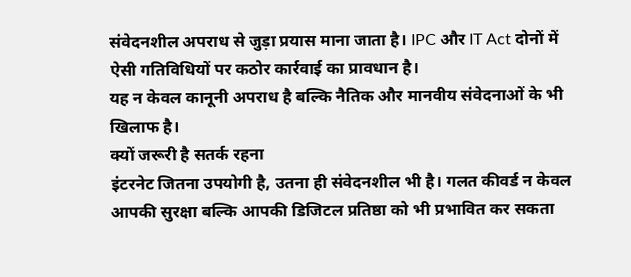संवेदनशील अपराध से जुड़ा प्रयास माना जाता है। IPC और IT Act दोनों में ऐसी गतिविधियों पर कठोर कार्रवाई का प्रावधान है।
यह न केवल कानूनी अपराध है बल्कि नैतिक और मानवीय संवेदनाओं के भी खिलाफ है।
क्यों जरूरी है सतर्क रहना
इंटरनेट जितना उपयोगी है, उतना ही संवेदनशील भी है। गलत कीवर्ड न केवल आपकी सुरक्षा बल्कि आपकी डिजिटल प्रतिष्ठा को भी प्रभावित कर सकता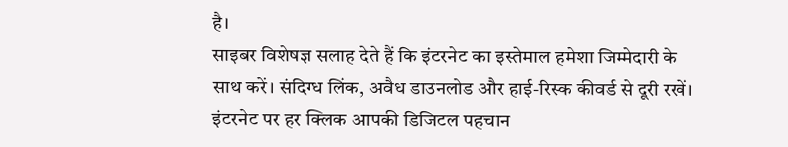है।
साइबर विशेषज्ञ सलाह देते हैं कि इंटरनेट का इस्तेमाल हमेशा जिम्मेदारी के साथ करें। संदिग्ध लिंक, अवैध डाउनलोड और हाई-रिस्क कीवर्ड से दूरी रखें।
इंटरनेट पर हर क्लिक आपकी डिजिटल पहचान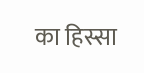का हिस्सा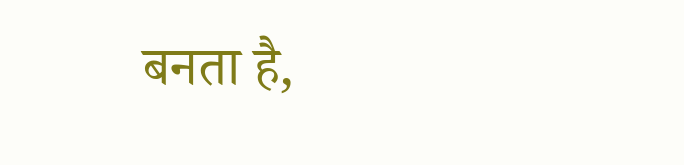बनता है,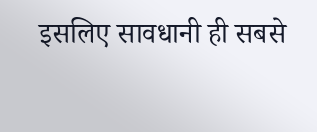इसलिए सावधानी ही सबसे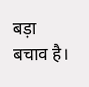बड़ा बचाव है।